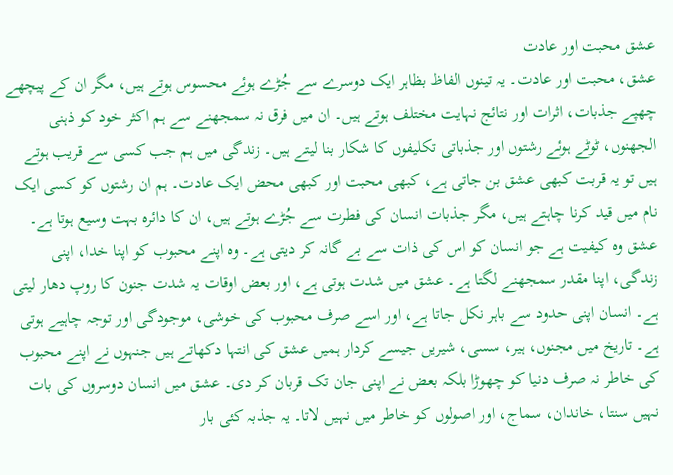عشق محبت اور عادت
عشق، محبت اور عادت۔ یہ تینوں الفاظ بظاہر ایک دوسرے سے جُڑے ہوئے محسوس ہوتے ہیں، مگر ان کے پیچھے چھپے جذبات، اثرات اور نتائج نہایت مختلف ہوتے ہیں۔ ان میں فرق نہ سمجھنے سے ہم اکثر خود کو ذہنی الجھنوں، ٹوٹے ہوئے رشتوں اور جذباتی تکلیفوں کا شکار بنا لیتے ہیں۔ زندگی میں ہم جب کسی سے قریب ہوتے ہیں تو یہ قربت کبھی عشق بن جاتی ہے، کبھی محبت اور کبھی محض ایک عادت۔ ہم ان رشتوں کو کسی ایک نام میں قید کرنا چاہتے ہیں، مگر جذبات انسان کی فطرت سے جُڑے ہوتے ہیں، ان کا دائرہ بہت وسیع ہوتا ہے۔
عشق وہ کیفیت ہے جو انسان کو اس کی ذات سے بے گانہ کر دیتی ہے۔ وہ اپنے محبوب کو اپنا خدا، اپنی زندگی، اپنا مقدر سمجھنے لگتا ہے۔ عشق میں شدت ہوتی ہے، اور بعض اوقات یہ شدت جنون کا روپ دھار لیتی ہے۔ انسان اپنی حدود سے باہر نکل جاتا ہے، اور اسے صرف محبوب کی خوشی، موجودگی اور توجہ چاہیے ہوتی ہے۔ تاریخ میں مجنوں، ہیر، سسی، شیریں جیسے کردار ہمیں عشق کی انتہا دکھاتے ہیں جنہوں نے اپنے محبوب کی خاطر نہ صرف دنیا کو چھوڑا بلکہ بعض نے اپنی جان تک قربان کر دی۔ عشق میں انسان دوسروں کی بات نہیں سنتا، خاندان، سماج، اور اصولوں کو خاطر میں نہیں لاتا۔ یہ جذبہ کئی بار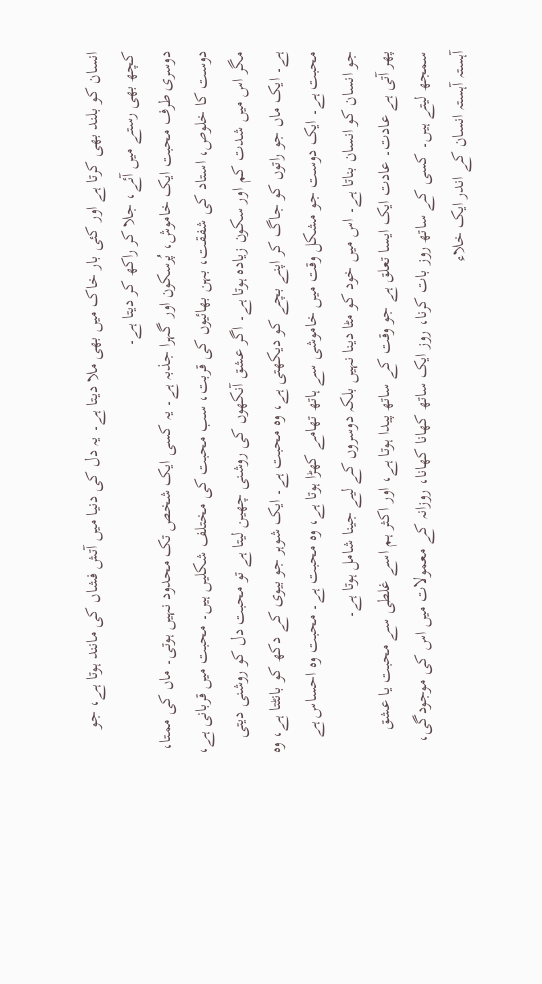انسان کو بلند بھی کرتا ہے اور کئی بار خاک میں بھی ملا دیتا ہے۔ یہ دل کی دنیا میں آتش فشاں کی مانند ہوتا ہے، جو کچھ بھی رستے میں آئے، جلا کر راکھ کر دیتا ہے۔
دوسری طرف محبت ایک خاموش، پُرسکون اور گہرا جذبہ ہے۔ یہ کسی ایک شخص تک محدود نہیں ہوتی۔ ماں کی ممتا، دوست کا خلوص، استاد کی شفقت، بہن بھائیوں کی قربت، سب محبت کی مختلف شکلیں ہیں۔ محبت میں قربانی ہے، مگر اس میں شدت کم اور سکون زیادہ ہوتا ہے۔ اگر عشق آنکھوں کی روشنی چھین لیتا ہے تو محبت دل کو روشنی دیتی ہے۔ ایک ماں جو راتوں کو جاگ کر اپنے بچے کو دیکھتی ہے، وہ محبت ہے۔ ایک شوہر جو بیوی کے دکھ کو بانٹتا ہے، وہ محبت ہے۔ ایک دوست جو مشکل وقت میں خاموشی سے ہاتھ تھامے کھڑا ہوتا ہے، وہ محبت ہے۔ محبت وہ احساس ہے جو انسان کو انسان بناتا ہے۔ اس میں خود کو مٹا دینا نہیں بلکہ دوسروں کے لیے جینا شامل ہوتا ہے۔
پھر آتی ہے عادت۔ عادت ایک ایسا تعلق ہے جو وقت کے ساتھ پیدا ہوتا ہے، اور اکثر ہم اسے غلطی سے محبت یا عشق سمجھ لیتے ہیں۔ کسی کے ساتھ روز بات کرنا، روز ایک ساتھ کھانا کھانا، روزانہ کے معمولات میں اس کی موجودگی، آہستہ آہستہ انسان کے اندر ایک خلاء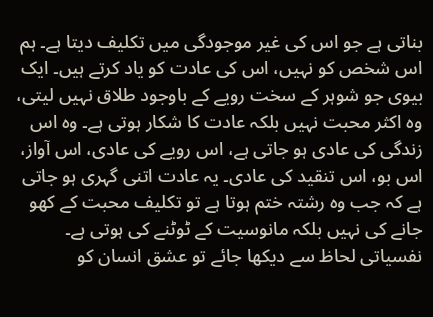بناتی ہے جو اس کی غیر موجودگی میں تکلیف دیتا ہے۔ ہم اس شخص کو نہیں، اس کی عادت کو یاد کرتے ہیں۔ ایک بیوی جو شوہر کے سخت رویے کے باوجود طلاق نہیں لیتی، وہ اکثر محبت نہیں بلکہ عادت کا شکار ہوتی ہے۔ وہ اس زندگی کی عادی ہو جاتی ہے، اس رویے کی عادی، اس آواز، اس بو، اس تنقید کی عادی۔ یہ عادت اتنی گہری ہو جاتی ہے کہ جب وہ رشتہ ختم ہوتا ہے تو تکلیف محبت کے کھو جانے کی نہیں بلکہ مانوسیت کے ٹوٹنے کی ہوتی ہے۔
نفسیاتی لحاظ سے دیکھا جائے تو عشق انسان کو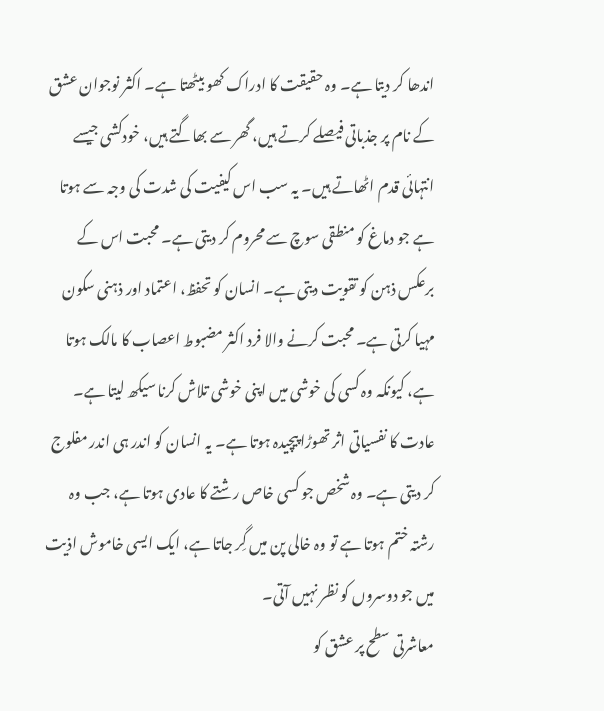اندھا کر دیتا ہے۔ وہ حقیقت کا ادراک کھو بیٹھتا ہے۔ اکثر نوجوان عشق کے نام پر جذباتی فیصلے کرتے ہیں، گھر سے بھاگتے ہیں، خودکشی جیسے انتہائی قدم اٹھاتے ہیں۔ یہ سب اس کیفیت کی شدت کی وجہ سے ہوتا ہے جو دماغ کو منطقی سوچ سے محروم کر دیتی ہے۔ محبت اس کے برعکس ذہن کو تقویت دیتی ہے۔ انسان کو تحفظ، اعتماد اور ذہنی سکون مہیا کرتی ہے۔ محبت کرنے والا فرد اکثر مضبوط اعصاب کا مالک ہوتا ہے، کیونکہ وہ کسی کی خوشی میں اپنی خوشی تلاش کرنا سیکھ لیتا ہے۔ عادت کا نفسیاتی اثر تھوڑا پیچیدہ ہوتا ہے۔ یہ انسان کو اندر ہی اندر مفلوج کر دیتی ہے۔ وہ شخص جو کسی خاص رشتے کا عادی ہوتا ہے، جب وہ رشتہ ختم ہوتا ہے تو وہ خالی پن میں گِر جاتا ہے، ایک ایسی خاموش اذیت میں جو دوسروں کو نظر نہیں آتی۔
معاشرتی سطح پر عشق کو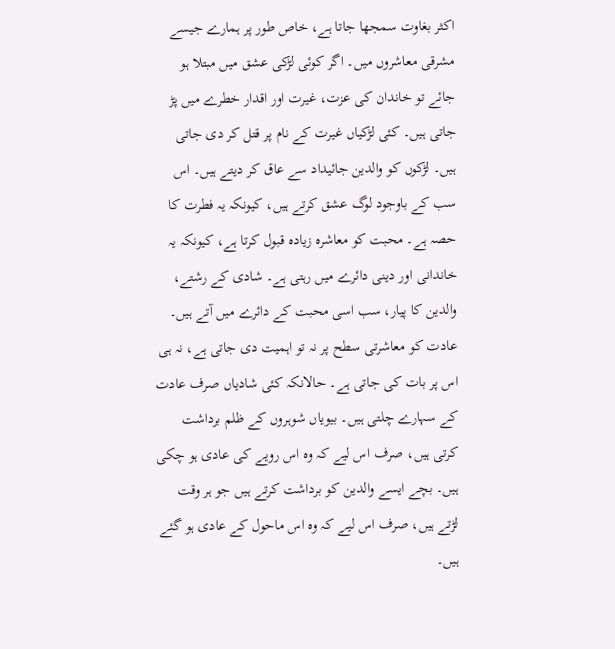اکثر بغاوت سمجھا جاتا ہے، خاص طور پر ہمارے جیسے مشرقی معاشروں میں۔ اگر کوئی لڑکی عشق میں مبتلا ہو جائے تو خاندان کی عزت، غیرت اور اقدار خطرے میں پڑ جاتی ہیں۔ کئی لڑکیاں غیرت کے نام پر قتل کر دی جاتی ہیں۔ لڑکوں کو والدین جائیداد سے عاق کر دیتے ہیں۔ اس سب کے باوجود لوگ عشق کرتے ہیں، کیونکہ یہ فطرت کا حصہ ہے۔ محبت کو معاشرہ زیادہ قبول کرتا ہے، کیونکہ یہ خاندانی اور دینی دائرے میں رہتی ہے۔ شادی کے رشتے، والدین کا پیار، سب اسی محبت کے دائرے میں آتے ہیں۔ عادت کو معاشرتی سطح پر نہ تو اہمیت دی جاتی ہے، نہ ہی اس پر بات کی جاتی ہے۔ حالانکہ کئی شادیاں صرف عادت کے سہارے چلتی ہیں۔ بیویاں شوہروں کے ظلم برداشت کرتی ہیں، صرف اس لیے کہ وہ اس رویے کی عادی ہو چکی ہیں۔ بچے ایسے والدین کو برداشت کرتے ہیں جو ہر وقت لڑتے ہیں، صرف اس لیے کہ وہ اس ماحول کے عادی ہو گئے ہیں۔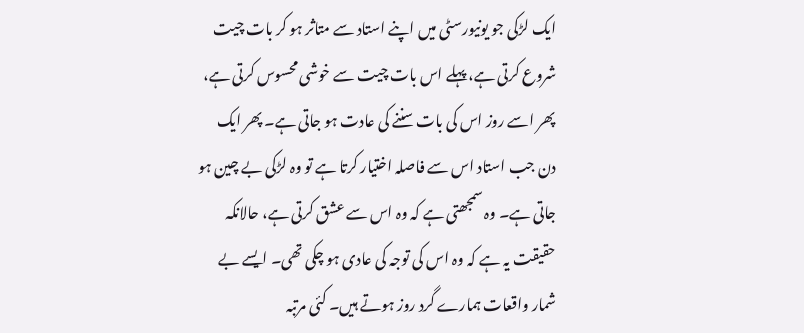ایک لڑکی جو یونیورسٹی میں اپنے استاد سے متاثر ہو کر بات چیت شروع کرتی ہے، پہلے اس بات چیت سے خوشی محسوس کرتی ہے، پھر اسے روز اس کی بات سننے کی عادت ہو جاتی ہے۔ پھر ایک دن جب استاد اس سے فاصلہ اختیار کرتا ہے تو وہ لڑکی بے چین ہو جاتی ہے۔ وہ سمجھتی ہے کہ وہ اس سے عشق کرتی ہے، حالانکہ حقیقت یہ ہے کہ وہ اس کی توجہ کی عادی ہو چکی تھی۔ ایسے بے شمار واقعات ہمارے گرد روز ہوتے ہیں۔ کئی مرتبہ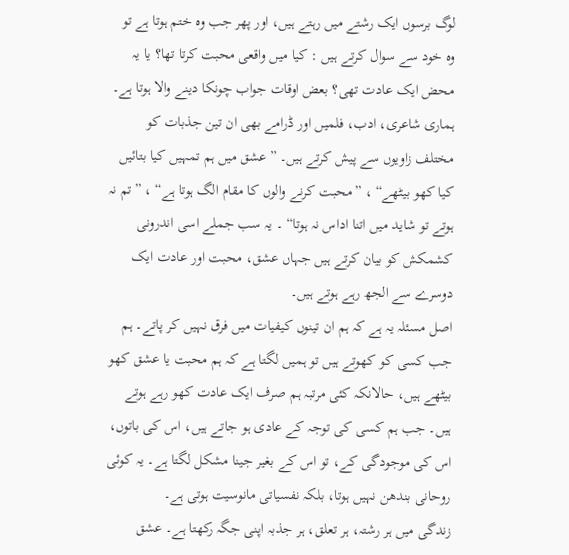لوگ برسوں ایک رشتے میں رہتے ہیں، اور پھر جب وہ ختم ہوتا ہے تو وہ خود سے سوال کرتے ہیں : کیا میں واقعی محبت کرتا تھا؟ یا یہ محض ایک عادت تھی؟ بعض اوقات جواب چونکا دینے والا ہوتا ہے۔
ہماری شاعری، ادب، فلمیں اور ڈرامے بھی ان تین جذبات کو مختلف زاویوں سے پیش کرتے ہیں۔ ”عشق میں ہم تمہیں کیا بتائیں کیا کھو بیٹھے“ ، ”محبت کرنے والوں کا مقام الگ ہوتا ہے“ ، ”تم نہ ہوتے تو شاید میں اتنا اداس نہ ہوتا“ ۔ یہ سب جملے اسی اندرونی کشمکش کو بیان کرتے ہیں جہاں عشق، محبت اور عادت ایک دوسرے سے الجھ رہے ہوتے ہیں۔
اصل مسئلہ یہ ہے کہ ہم ان تینوں کیفیات میں فرق نہیں کر پاتے۔ ہم جب کسی کو کھوتے ہیں تو ہمیں لگتا ہے کہ ہم محبت یا عشق کھو بیٹھے ہیں، حالانکہ کئی مرتبہ ہم صرف ایک عادت کھو رہے ہوتے ہیں۔ جب ہم کسی کی توجہ کے عادی ہو جاتے ہیں، اس کی باتوں، اس کی موجودگی کے، تو اس کے بغیر جینا مشکل لگتا ہے۔ یہ کوئی روحانی بندھن نہیں ہوتا، بلکہ نفسیاتی مانوسیت ہوتی ہے۔
زندگی میں ہر رشتہ، ہر تعلق، ہر جذبہ اپنی جگہ رکھتا ہے۔ عشق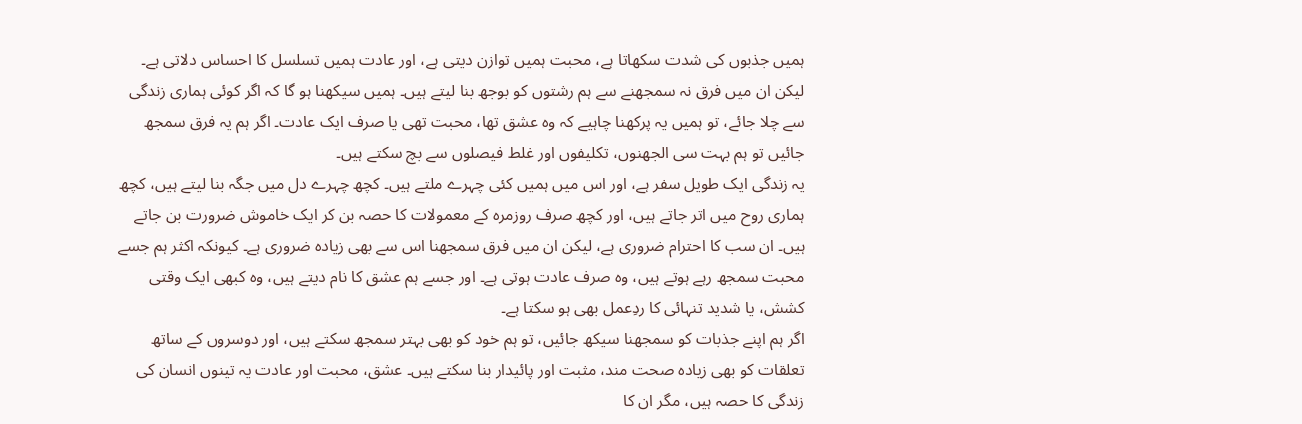ہمیں جذبوں کی شدت سکھاتا ہے، محبت ہمیں توازن دیتی ہے، اور عادت ہمیں تسلسل کا احساس دلاتی ہے۔ لیکن ان میں فرق نہ سمجھنے سے ہم رشتوں کو بوجھ بنا لیتے ہیں۔ ہمیں سیکھنا ہو گا کہ اگر کوئی ہماری زندگی سے چلا جائے، تو ہمیں یہ پرکھنا چاہیے کہ وہ عشق تھا، محبت تھی یا صرف ایک عادت۔ اگر ہم یہ فرق سمجھ جائیں تو ہم بہت سی الجھنوں، تکلیفوں اور غلط فیصلوں سے بچ سکتے ہیں۔
یہ زندگی ایک طویل سفر ہے، اور اس میں ہمیں کئی چہرے ملتے ہیں۔ کچھ چہرے دل میں جگہ بنا لیتے ہیں، کچھ ہماری روح میں اتر جاتے ہیں، اور کچھ صرف روزمرہ کے معمولات کا حصہ بن کر ایک خاموش ضرورت بن جاتے ہیں۔ ان سب کا احترام ضروری ہے، لیکن ان میں فرق سمجھنا اس سے بھی زیادہ ضروری ہے۔ کیونکہ اکثر ہم جسے محبت سمجھ رہے ہوتے ہیں، وہ صرف عادت ہوتی ہے۔ اور جسے ہم عشق کا نام دیتے ہیں، وہ کبھی ایک وقتی کشش، یا شدید تنہائی کا ردِعمل بھی ہو سکتا ہے۔
اگر ہم اپنے جذبات کو سمجھنا سیکھ جائیں، تو ہم خود کو بھی بہتر سمجھ سکتے ہیں، اور دوسروں کے ساتھ تعلقات کو بھی زیادہ صحت مند، مثبت اور پائیدار بنا سکتے ہیں۔ عشق، محبت اور عادت یہ تینوں انسان کی زندگی کا حصہ ہیں، مگر ان کا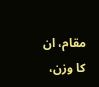مقام، ان کا وزن،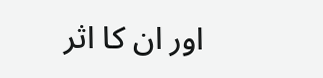اور ان کا اثر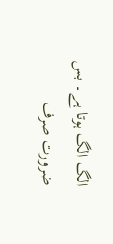الگ الگ ہوتا ہے۔ بس ضرورت صرف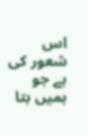اس شعور کی ہے جو ہمیں بتا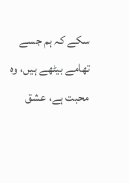سکے کہ ہم جسے تھامے بیٹھے ہیں، وہ محبت ہے، عشق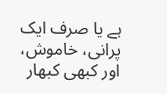ہے یا صرف ایک پرانی، خاموش، اور کبھی کبھار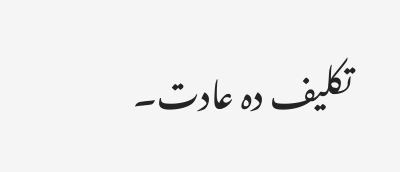تکلیف دہ عادت۔